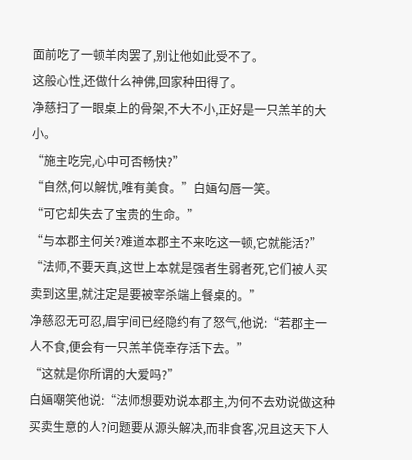面前吃了一顿羊肉罢了,别让他如此受不了。
这般心性,还做什么神佛,回家种田得了。
净慈扫了一眼桌上的骨架,不大不小,正好是一只羔羊的大小。
“施主吃完,心中可否畅快?”
“自然,何以解忧,唯有美食。”白婳勾唇一笑。
“可它却失去了宝贵的生命。”
“与本郡主何关?难道本郡主不来吃这一顿,它就能活?”
“法师,不要天真,这世上本就是强者生弱者死,它们被人买卖到这里,就注定是要被宰杀端上餐桌的。”
净慈忍无可忍,眉宇间已经隐约有了怒气,他说:“若郡主一人不食,便会有一只羔羊侥幸存活下去。”
“这就是你所谓的大爱吗?”
白婳嘲笑他说:“法师想要劝说本郡主,为何不去劝说做这种买卖生意的人?问题要从源头解决,而非食客,况且这天下人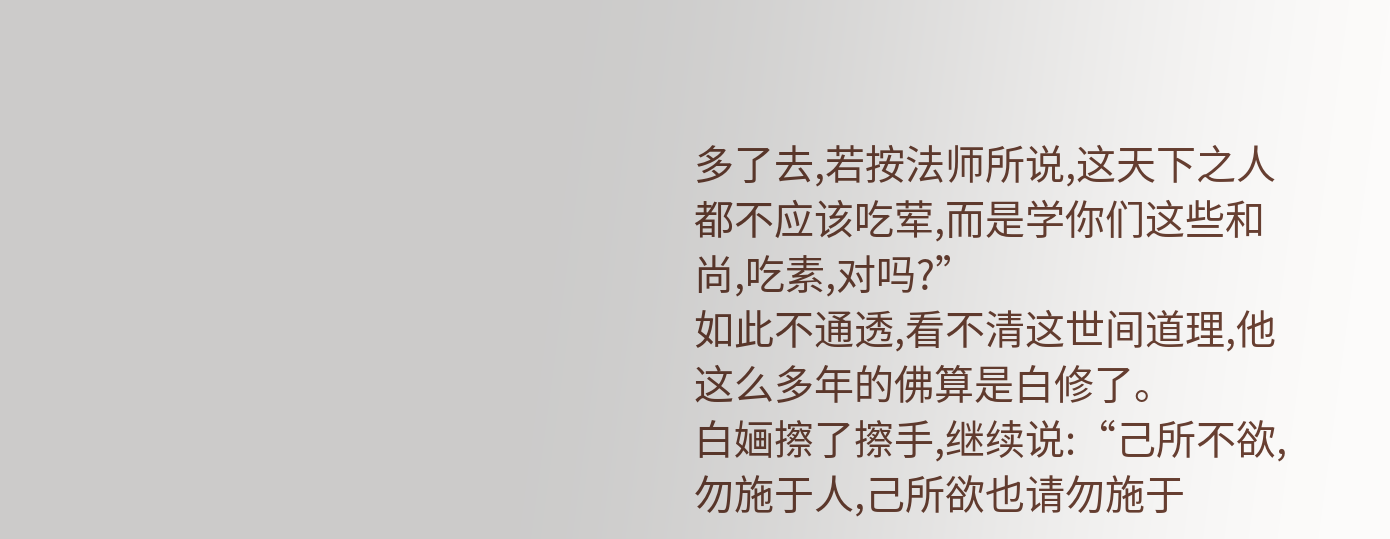多了去,若按法师所说,这天下之人都不应该吃荤,而是学你们这些和尚,吃素,对吗?”
如此不通透,看不清这世间道理,他这么多年的佛算是白修了。
白婳擦了擦手,继续说:“己所不欲,勿施于人,己所欲也请勿施于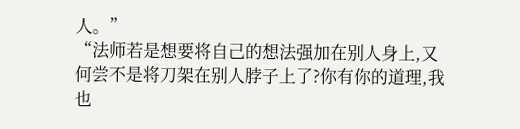人。”
“法师若是想要将自己的想法强加在别人身上,又何尝不是将刀架在别人脖子上了?你有你的道理,我也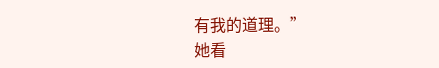有我的道理。”
她看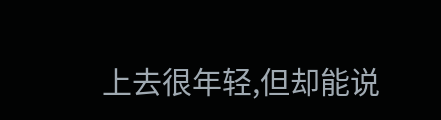上去很年轻,但却能说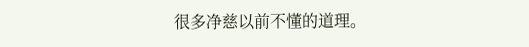很多净慈以前不懂的道理。